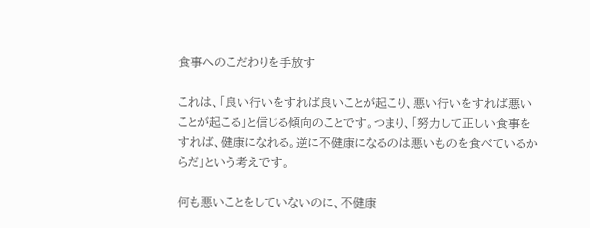食事へのこだわりを手放す

これは、「良い行いをすれば良いことが起こり、悪い行いをすれば悪いことが起こる」と信じる傾向のことです。つまり、「努力して正しい食事をすれば、健康になれる。逆に不健康になるのは悪いものを食べているからだ」という考えです。

何も悪いことをしていないのに、不健康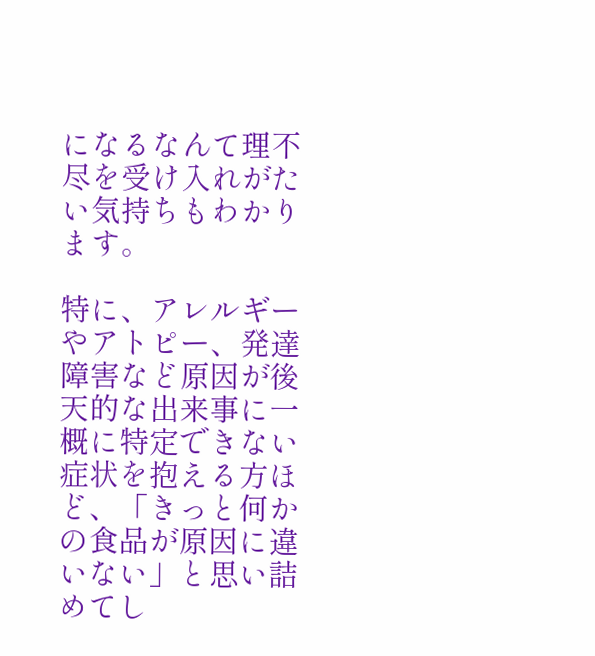になるなんて理不尽を受け入れがたい気持ちもわかります。

特に、アレルギーやアトピー、発達障害など原因が後天的な出来事に一概に特定できない症状を抱える方ほど、「きっと何かの食品が原因に違いない」と思い詰めてし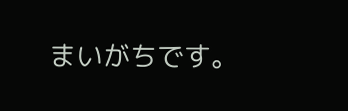まいがちです。